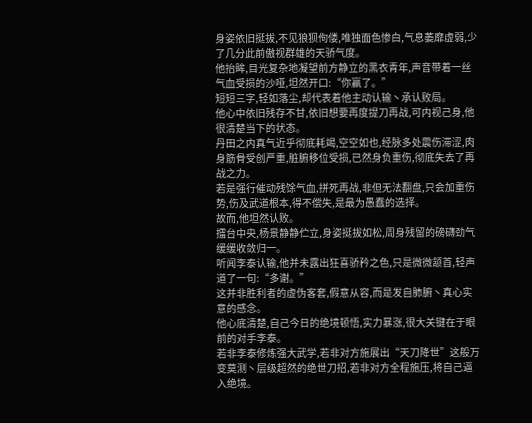身姿依旧挺拔,不见狼狈佝偻,唯独面色惨白,气息萎靡虚弱,少了几分此前傲视群雄的天骄气度。
他抬眸,目光复杂地凝望前方静立的黑衣青年,声音带着一丝气血受损的沙哑,坦然开口:“你赢了。”
短短三字,轻如落尘,却代表着他主动认输丶承认败局。
他心中依旧残存不甘,依旧想要再度提刀再战,可内视己身,他很清楚当下的状态。
丹田之内真气近乎彻底耗竭,空空如也,经脉多处震伤滞涩,肉身筋骨受创严重,脏腑移位受损,已然身负重伤,彻底失去了再战之力。
若是强行催动残馀气血,拼死再战,非但无法翻盘,只会加重伤势,伤及武道根本,得不偿失,是最为愚蠢的选择。
故而,他坦然认败。
擂台中央,杨景静静伫立,身姿挺拔如松,周身残留的磅礴劲气缓缓收敛归一。
听闻李泰认输,他并未露出狂喜骄矜之色,只是微微颔首,轻声道了一句:“多谢。”
这并非胜利者的虚伪客套,假意从容,而是发自肺腑丶真心实意的感念。
他心底清楚,自己今日的绝境顿悟,实力暴涨,很大关键在于眼前的对手李泰。
若非李泰修炼强大武学,若非对方施展出“天刀降世”这般万变莫测丶层级超然的绝世刀招,若非对方全程施压,将自己逼入绝境。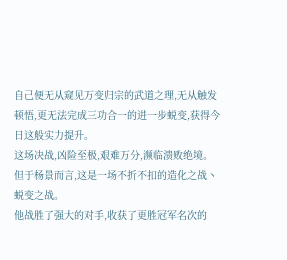自己便无从窥见万变归宗的武道之理,无从触发顿悟,更无法完成三功合一的进一步蜕变,获得今日这般实力提升。
这场决战,凶险至极,艰难万分,濒临溃败绝境。
但于杨景而言,这是一场不折不扣的造化之战丶蜕变之战。
他战胜了强大的对手,收获了更胜冠军名次的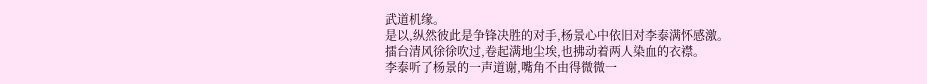武道机缘。
是以,纵然彼此是争锋决胜的对手,杨景心中依旧对李泰满怀感激。
擂台清风徐徐吹过,卷起满地尘埃,也拂动着两人染血的衣襟。
李泰听了杨景的一声道谢,嘴角不由得微微一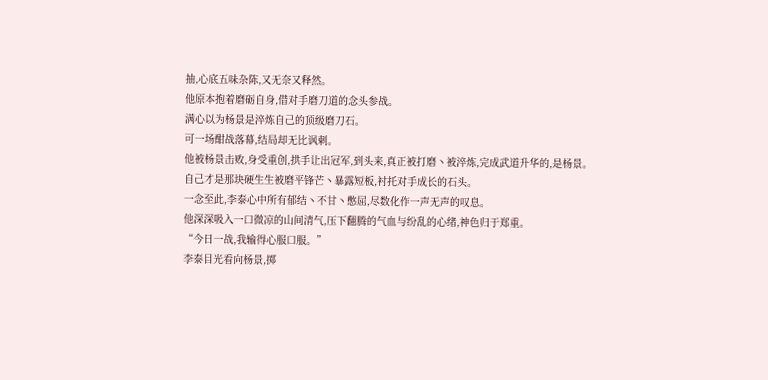抽,心底五味杂陈,又无奈又释然。
他原本抱着磨砺自身,借对手磨刀道的念头参战。
满心以为杨景是淬炼自己的顶级磨刀石。
可一场酣战落幕,结局却无比讽刺。
他被杨景击败,身受重创,拱手让出冠军,到头来,真正被打磨丶被淬炼,完成武道升华的,是杨景。
自己才是那块硬生生被磨平锋芒丶暴露短板,衬托对手成长的石头。
一念至此,李泰心中所有郁结丶不甘丶憋屈,尽数化作一声无声的叹息。
他深深吸入一口微凉的山间清气,压下翻腾的气血与纷乱的心绪,神色归于郑重。
“今日一战,我输得心服口服。”
李泰目光看向杨景,掷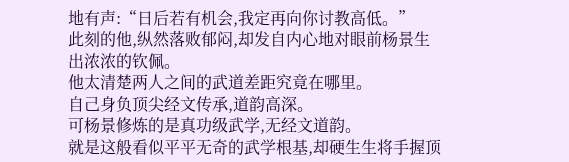地有声:“日后若有机会,我定再向你讨教高低。”
此刻的他,纵然落败郁闷,却发自内心地对眼前杨景生出浓浓的钦佩。
他太清楚两人之间的武道差距究竟在哪里。
自己身负顶尖经文传承,道韵高深。
可杨景修炼的是真功级武学,无经文道韵。
就是这般看似平平无奇的武学根基,却硬生生将手握顶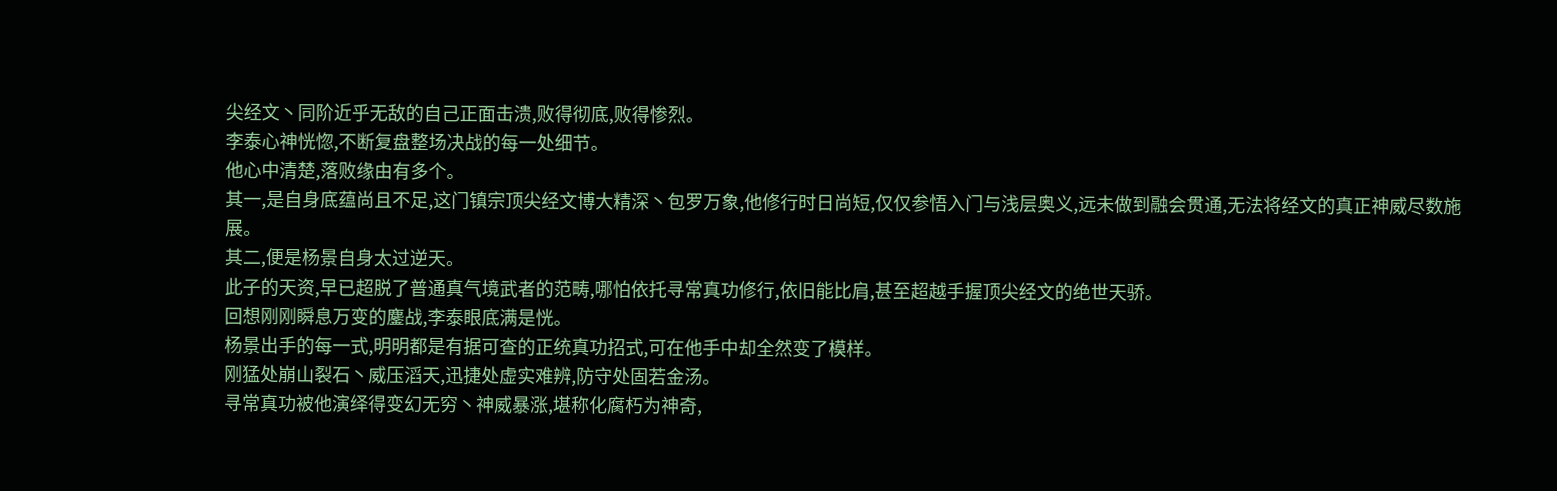尖经文丶同阶近乎无敌的自己正面击溃,败得彻底,败得惨烈。
李泰心神恍惚,不断复盘整场决战的每一处细节。
他心中清楚,落败缘由有多个。
其一,是自身底蕴尚且不足,这门镇宗顶尖经文博大精深丶包罗万象,他修行时日尚短,仅仅参悟入门与浅层奥义,远未做到融会贯通,无法将经文的真正神威尽数施展。
其二,便是杨景自身太过逆天。
此子的天资,早已超脱了普通真气境武者的范畴,哪怕依托寻常真功修行,依旧能比肩,甚至超越手握顶尖经文的绝世天骄。
回想刚刚瞬息万变的鏖战,李泰眼底满是恍。
杨景出手的每一式,明明都是有据可查的正统真功招式,可在他手中却全然变了模样。
刚猛处崩山裂石丶威压滔天,迅捷处虚实难辨,防守处固若金汤。
寻常真功被他演绎得变幻无穷丶神威暴涨,堪称化腐朽为神奇,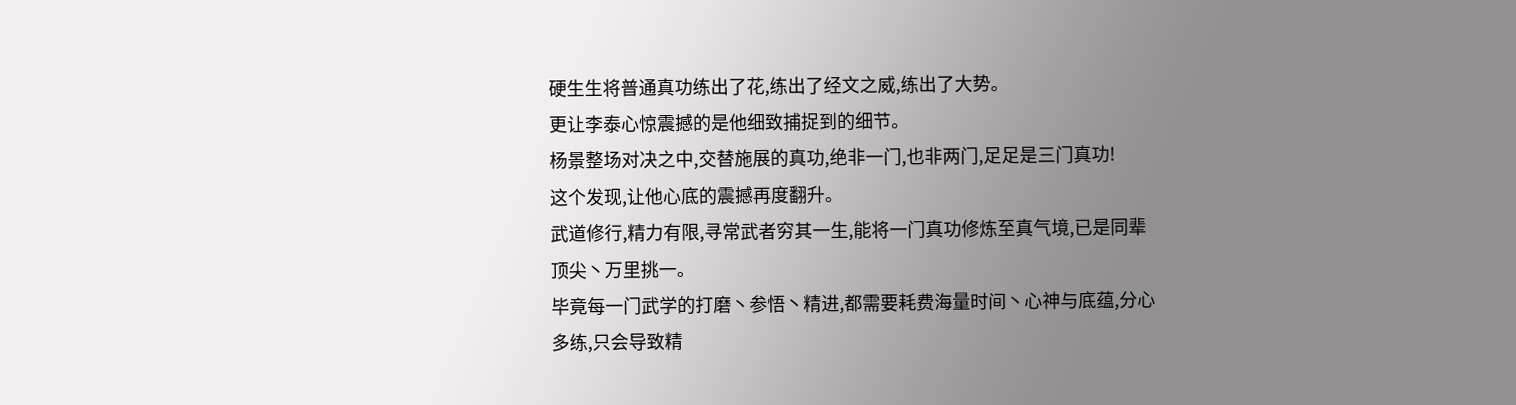硬生生将普通真功练出了花,练出了经文之威,练出了大势。
更让李泰心惊震撼的是他细致捕捉到的细节。
杨景整场对决之中,交替施展的真功,绝非一门,也非两门,足足是三门真功!
这个发现,让他心底的震撼再度翻升。
武道修行,精力有限,寻常武者穷其一生,能将一门真功修炼至真气境,已是同辈顶尖丶万里挑一。
毕竟每一门武学的打磨丶参悟丶精进,都需要耗费海量时间丶心神与底蕴,分心多练,只会导致精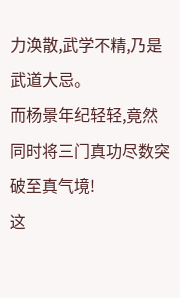力涣散,武学不精,乃是武道大忌。
而杨景年纪轻轻,竟然同时将三门真功尽数突破至真气境!
这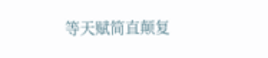等天赋简直颠复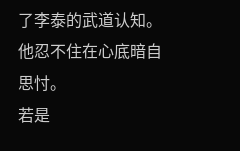了李泰的武道认知。
他忍不住在心底暗自思忖。
若是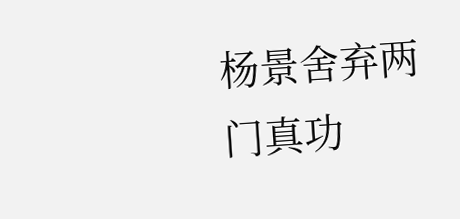杨景舍弃两门真功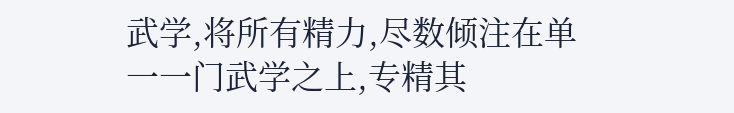武学,将所有精力,尽数倾注在单一一门武学之上,专精其